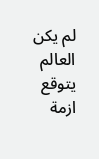لم يكن العالم يتوقع ازمة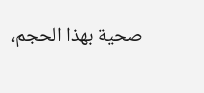صحية بهذا الحجم،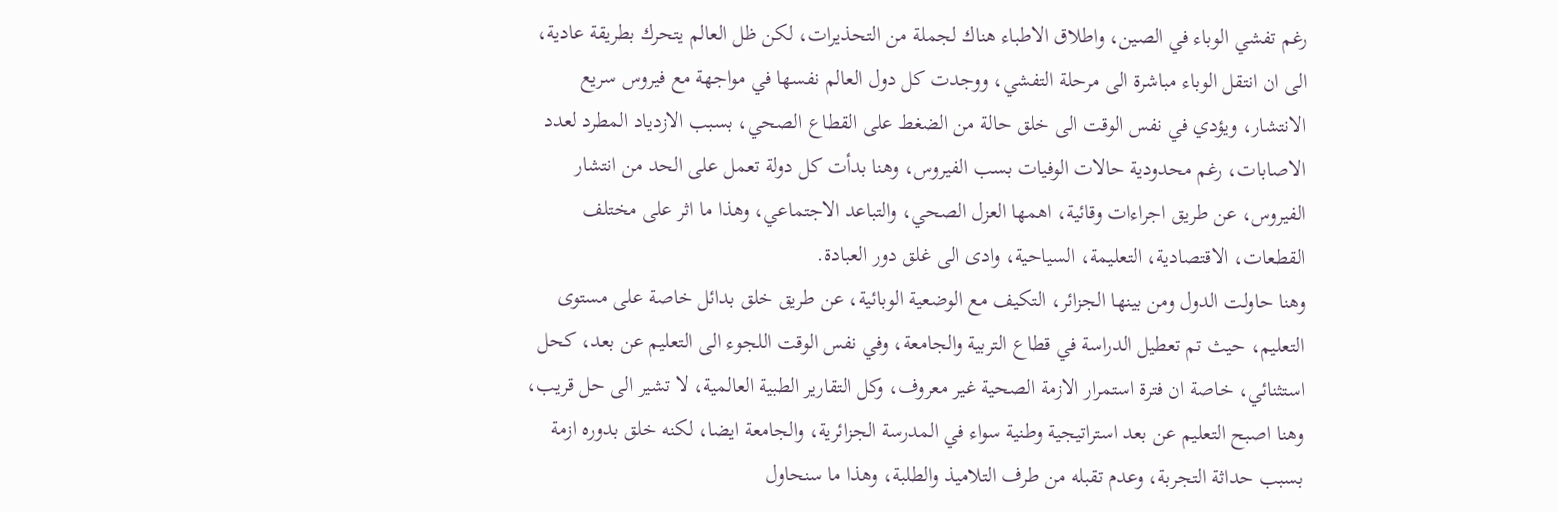رغم تفشي الوباء في الصين، واطلاق الاطباء هناك لجملة من التحذيرات، لكن ظل العالم يتحرك بطريقة عادية، الى ان انتقل الوباء مباشرة الى مرحلة التفشي، ووجدت كل دول العالم نفسها في مواجهة مع فيروس سريع الانتشار، ويؤدي في نفس الوقت الى خلق حالة من الضغط على القطاع الصحي، بسبب الازدياد المطرد لعدد الاصابات، رغم محدودية حالات الوفيات بسب الفيروس، وهنا بدأت كل دولة تعمل على الحد من انتشار الفيروس، عن طريق اجراءات وقائية، اهمها العزل الصحي، والتباعد الاجتماعي، وهذا ما اثر على مختلف القطعات، الاقتصادية، التعليمة، السياحية، وادى الى غلق دور العبادة.
وهنا حاولت الدول ومن بينها الجزائر، التكيف مع الوضعية الوبائية، عن طريق خلق بدائل خاصة على مستوى التعليم، حيث تم تعطيل الدراسة في قطاع التربية والجامعة، وفي نفس الوقت اللجوء الى التعليم عن بعد، كحل استثنائي، خاصة ان فترة استمرار الازمة الصحية غير معروف، وكل التقارير الطبية العالمية، لا تشير الى حل قريب، وهنا اصبح التعليم عن بعد استراتيجية وطنية سواء في المدرسة الجزائرية، والجامعة ايضا، لكنه خلق بدوره ازمة بسبب حداثة التجربة، وعدم تقبله من طرف التلاميذ والطلبة، وهذا ما سنحاول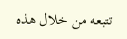تتبعه من خلال هذه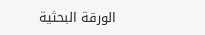الورقة البحثية